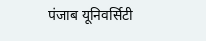पंजाब यूनिवर्सिटी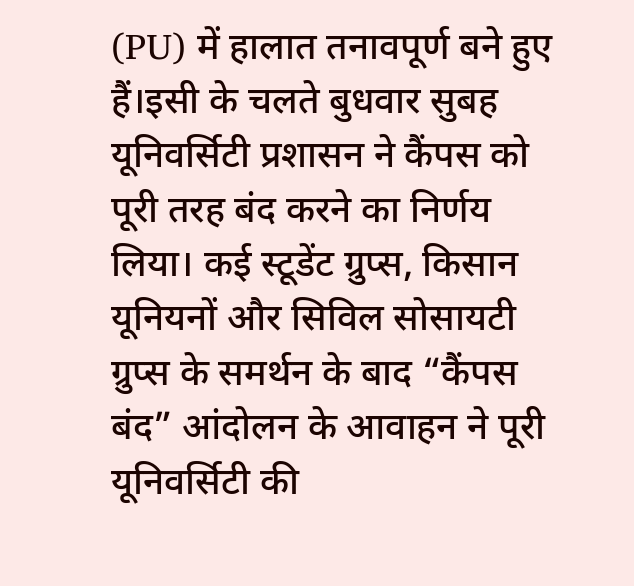(PU) में हालात तनावपूर्ण बने हुए हैं।इसी के चलते बुधवार सुबह यूनिवर्सिटी प्रशासन ने कैंपस को पूरी तरह बंद करने का निर्णय लिया। कई स्टूडेंट ग्रुप्स, किसान यूनियनों और सिविल सोसायटी ग्रुप्स के समर्थन के बाद “कैंपस बंद” आंदोलन के आवाहन ने पूरी यूनिवर्सिटी की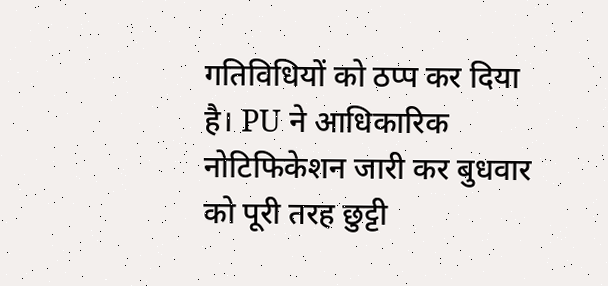गतिविधियों को ठप्प कर दिया है। PU ने आधिकारिक नोटिफिकेशन जारी कर बुधवार को पूरी तरह छुट्टी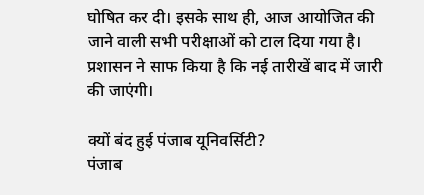घोषित कर दी। इसके साथ ही, आज आयोजित की जाने वाली सभी परीक्षाओं को टाल दिया गया है। प्रशासन ने साफ किया है कि नई तारीखें बाद में जारी की जाएंगी।

क्यों बंद हुई पंजाब यूनिवर्सिटी?
पंजाब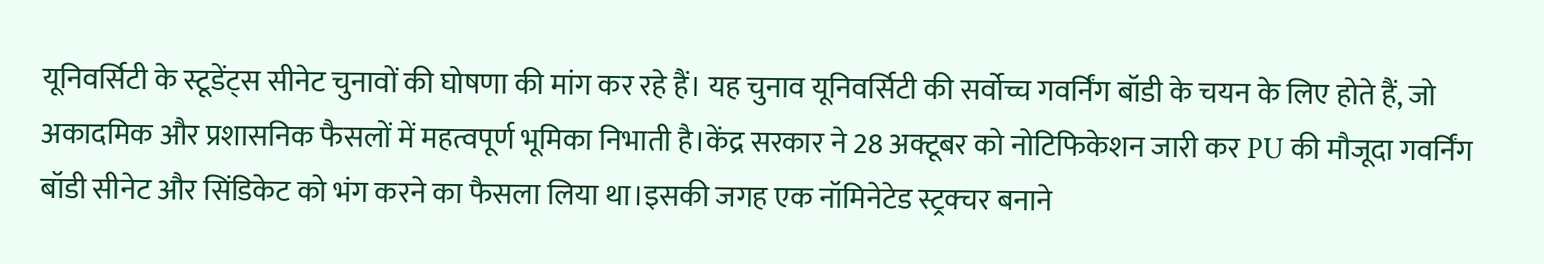यूनिवर्सिटी के स्टूडेंट्स सीनेट चुनावों की घोषणा की मांग कर रहे हैं। यह चुनाव यूनिवर्सिटी की सर्वोच्च गवर्निंग बॉडी के चयन के लिए होते हैं, जो अकादमिक और प्रशासनिक फैसलों में महत्वपूर्ण भूमिका निभाती है।केंद्र सरकार ने 28 अक्टूबर को नोटिफिकेशन जारी कर PU की मौजूदा गवर्निंग बॉडी सीनेट और सिंडिकेट को भंग करने का फैसला लिया था।इसकी जगह एक नॉमिनेटेड स्ट्रक्चर बनाने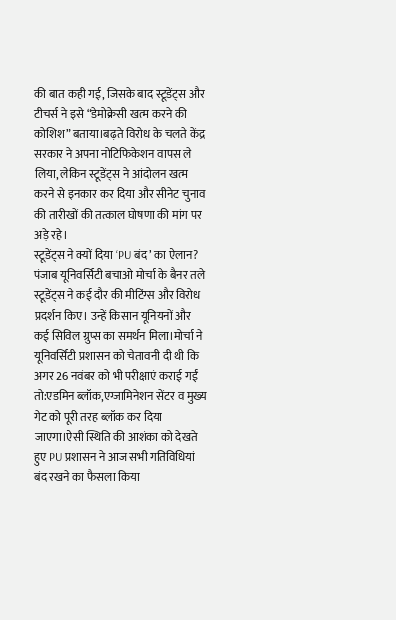की बात कही गई, जिसके बाद स्टूडेंट्स और टीचर्स ने इसे “डेमोक्रेसी खत्म करने की कोशिश” बताया।बढ़ते विरोध के चलते केंद्र सरकार ने अपना नोटिफिकेशन वापस ले लिया, लेकिन स्टूडेंट्स ने आंदोलन खत्म करने से इनकार कर दिया और सीनेट चुनाव की तारीखों की तत्काल घोषणा की मांग पर अड़े रहे।
स्टूडेंट्स ने क्यों दिया ‘PU बंद’ का ऐलान?
पंजाब यूनिवर्सिटी बचाओ मोर्चा के बैनर तले स्टूडेंट्स ने कई दौर की मीटिंग्स और विरोध प्रदर्शन किए। उन्हें किसान यूनियनों और कई सिविल ग्रुप्स का समर्थन मिला।मोर्चा ने यूनिवर्सिटी प्रशासन को चेतावनी दी थी कि अगर 26 नवंबर को भी परीक्षाएं कराई गईं तो:एडमिन ब्लॉक,एग्जामिनेशन सेंटर व मुख्य गेट को पूरी तरह ब्लॉक कर दिया जाएगा।ऐसी स्थिति की आशंका को देखते हुए PU प्रशासन ने आज सभी गतिविधियां बंद रखने का फैसला किया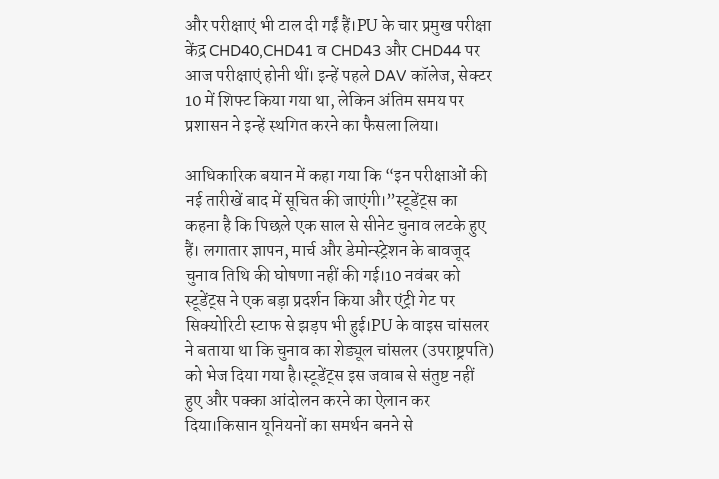और परीक्षाएं भी टाल दी गईं हैं।PU के चार प्रमुख परीक्षा केंद्र CHD40,CHD41 व CHD43 और CHD44 पर आज परीक्षाएं होनी थीं। इन्हें पहले DAV कॉलेज, सेक्टर 10 में शिफ्ट किया गया था, लेकिन अंतिम समय पर प्रशासन ने इन्हें स्थगित करने का फैसला लिया।

आधिकारिक बयान में कहा गया कि “इन परीक्षाओं की नई तारीखें बाद में सूचित की जाएंगी।”स्टूडेंट्स का कहना है कि पिछले एक साल से सीनेट चुनाव लटके हुए हैं। लगातार ज्ञापन, मार्च और डेमोन्स्ट्रेशन के बावजूद चुनाव तिथि की घोषणा नहीं की गई।10 नवंबर को स्टूडेंट्स ने एक बड़ा प्रदर्शन किया और एंट्री गेट पर सिक्योरिटी स्टाफ से झड़प भी हुई।PU के वाइस चांसलर ने बताया था कि चुनाव का शेड्यूल चांसलर (उपराष्ट्रपति) को भेज दिया गया है।स्टूडेंट्स इस जवाब से संतुष्ट नहीं हुए और पक्का आंदोलन करने का ऐलान कर दिया।किसान यूनियनों का समर्थन बनने से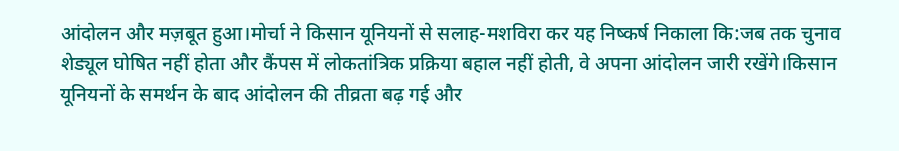आंदोलन और मज़बूत हुआ।मोर्चा ने किसान यूनियनों से सलाह-मशविरा कर यह निष्कर्ष निकाला कि:जब तक चुनाव शेड्यूल घोषित नहीं होता और कैंपस में लोकतांत्रिक प्रक्रिया बहाल नहीं होती, वे अपना आंदोलन जारी रखेंगे।किसान यूनियनों के समर्थन के बाद आंदोलन की तीव्रता बढ़ गई और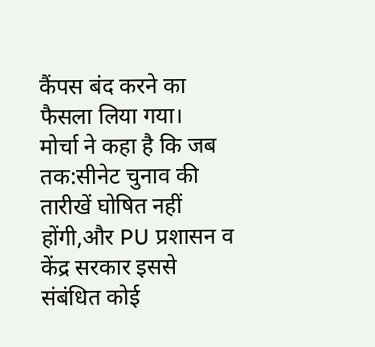कैंपस बंद करने का फैसला लिया गया।
मोर्चा ने कहा है कि जब तक:सीनेट चुनाव की तारीखें घोषित नहीं होंगी,और PU प्रशासन व केंद्र सरकार इससे संबंधित कोई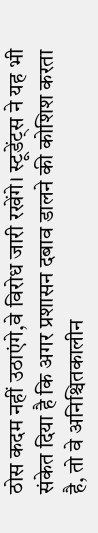ठोस कदम नहीं उठाएंगे,वे विरोध जारी रखेंगे। स्टूडेंट्स ने यह भी संकेत दिया है कि अगर प्रशासन दबाव डालने की कोशिश करता है, तो वे अनिश्चितकालीन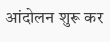आंदोलन शुरू कर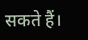सकते हैं।